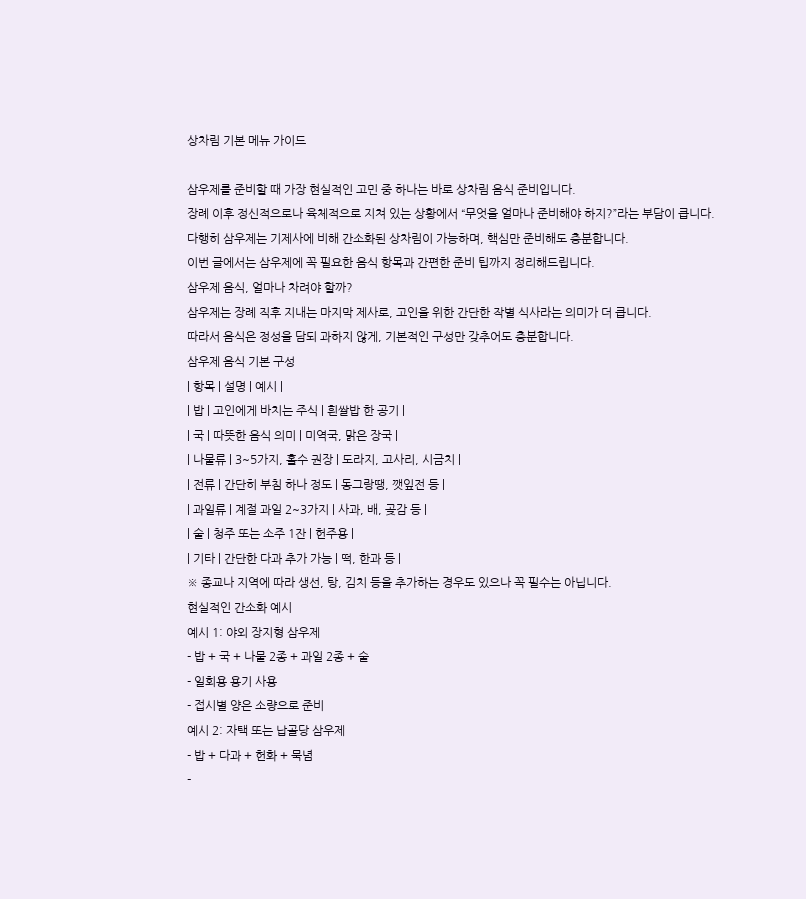상차림 기본 메뉴 가이드

삼우제를 준비할 때 가장 현실적인 고민 중 하나는 바로 상차림 음식 준비입니다.
장례 이후 정신적으로나 육체적으로 지쳐 있는 상황에서 “무엇을 얼마나 준비해야 하지?”라는 부담이 큽니다.
다행히 삼우제는 기제사에 비해 간소화된 상차림이 가능하며, 핵심만 준비해도 충분합니다.
이번 글에서는 삼우제에 꼭 필요한 음식 항목과 간편한 준비 팁까지 정리해드립니다.
삼우제 음식, 얼마나 차려야 할까?
삼우제는 장례 직후 지내는 마지막 제사로, 고인을 위한 간단한 작별 식사라는 의미가 더 큽니다.
따라서 음식은 정성을 담되 과하지 않게, 기본적인 구성만 갖추어도 충분합니다.
삼우제 음식 기본 구성
| 항목 | 설명 | 예시 |
| 밥 | 고인에게 바치는 주식 | 흰쌀밥 한 공기 |
| 국 | 따뜻한 음식 의미 | 미역국, 맑은 장국 |
| 나물류 | 3~5가지, 홀수 권장 | 도라지, 고사리, 시금치 |
| 전류 | 간단히 부침 하나 정도 | 동그랑땡, 깻잎전 등 |
| 과일류 | 계절 과일 2~3가지 | 사과, 배, 곶감 등 |
| 술 | 청주 또는 소주 1잔 | 헌주용 |
| 기타 | 간단한 다과 추가 가능 | 떡, 한과 등 |
※ 종교나 지역에 따라 생선, 탕, 김치 등을 추가하는 경우도 있으나 꼭 필수는 아닙니다.
현실적인 간소화 예시
예시 1: 야외 장지형 삼우제
- 밥 + 국 + 나물 2종 + 과일 2종 + 술
- 일회용 용기 사용
- 접시별 양은 소량으로 준비
예시 2: 자택 또는 납골당 삼우제
- 밥 + 다과 + 헌화 + 묵념
-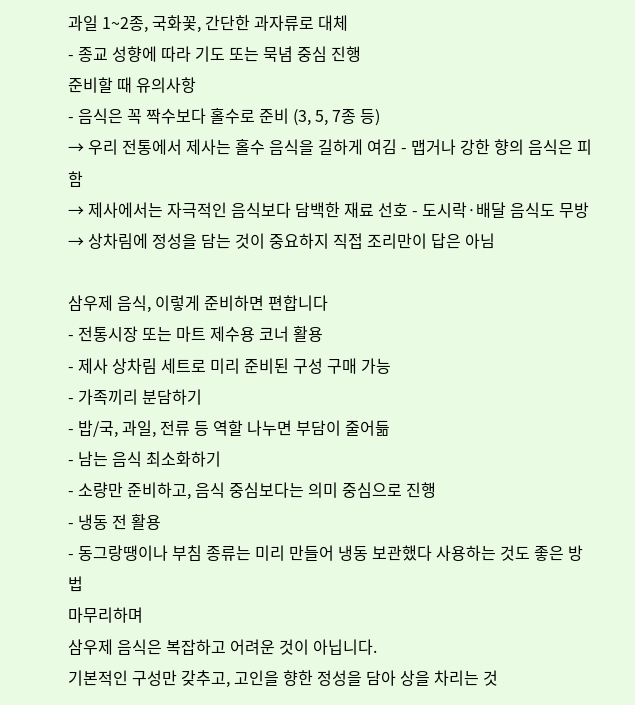과일 1~2종, 국화꽃, 간단한 과자류로 대체
- 종교 성향에 따라 기도 또는 묵념 중심 진행
준비할 때 유의사항
- 음식은 꼭 짝수보다 홀수로 준비 (3, 5, 7종 등)
→ 우리 전통에서 제사는 홀수 음식을 길하게 여김 - 맵거나 강한 향의 음식은 피함
→ 제사에서는 자극적인 음식보다 담백한 재료 선호 - 도시락·배달 음식도 무방
→ 상차림에 정성을 담는 것이 중요하지 직접 조리만이 답은 아님

삼우제 음식, 이렇게 준비하면 편합니다
- 전통시장 또는 마트 제수용 코너 활용
- 제사 상차림 세트로 미리 준비된 구성 구매 가능
- 가족끼리 분담하기
- 밥/국, 과일, 전류 등 역할 나누면 부담이 줄어듦
- 남는 음식 최소화하기
- 소량만 준비하고, 음식 중심보다는 의미 중심으로 진행
- 냉동 전 활용
- 동그랑땡이나 부침 종류는 미리 만들어 냉동 보관했다 사용하는 것도 좋은 방법
마무리하며
삼우제 음식은 복잡하고 어려운 것이 아닙니다.
기본적인 구성만 갖추고, 고인을 향한 정성을 담아 상을 차리는 것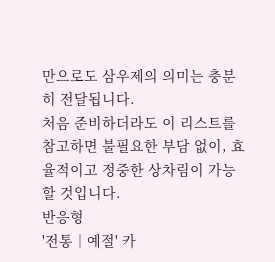만으로도 삼우제의 의미는 충분히 전달됩니다.
처음 준비하더라도 이 리스트를 참고하면 불필요한 부담 없이, 효율적이고 정중한 상차림이 가능할 것입니다.
반응형
'전통│예절' 카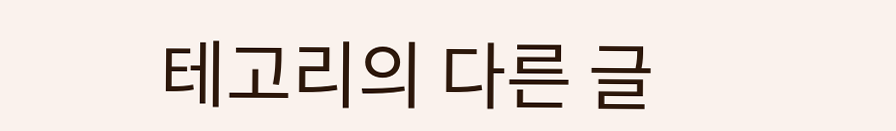테고리의 다른 글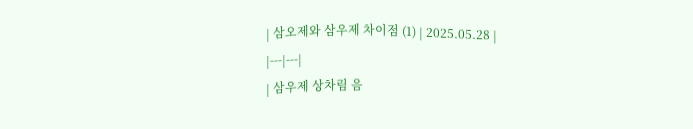| 삼오제와 삼우제 차이점 (1) | 2025.05.28 |
|---|---|
| 삼우제 상차림 음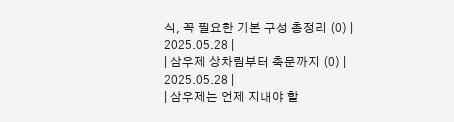식, 꼭 필요한 기본 구성 총정리 (0) | 2025.05.28 |
| 삼우제 상차림부터 축문까지 (0) | 2025.05.28 |
| 삼우제는 언제 지내야 할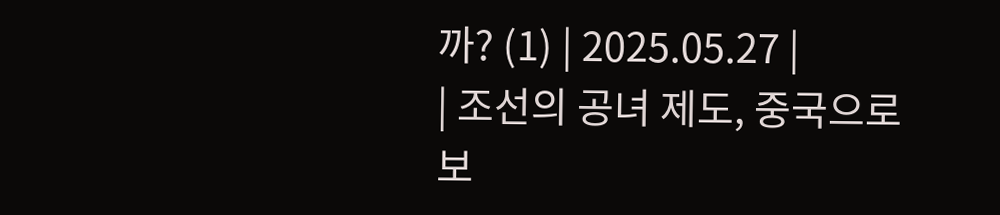까? (1) | 2025.05.27 |
| 조선의 공녀 제도, 중국으로 보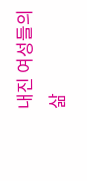내진 여성들의 삶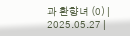과 환향녀 (0) | 2025.05.27 |